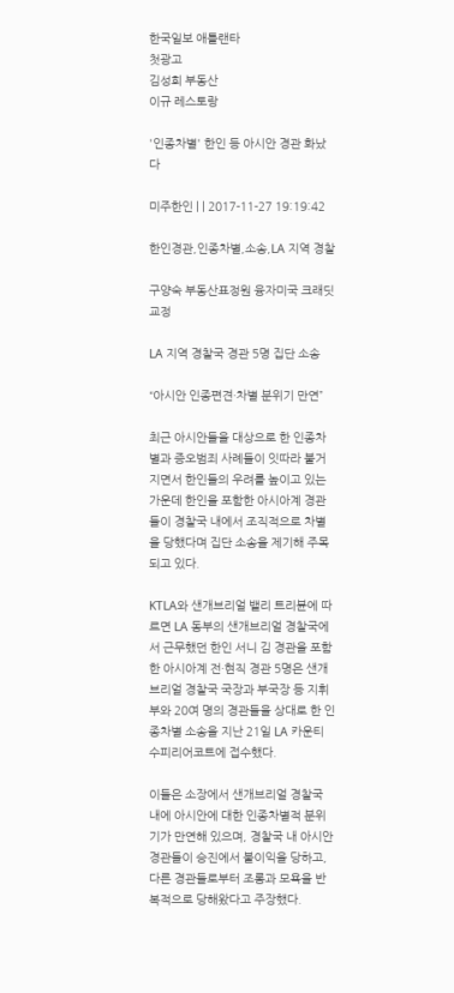한국일보 애틀랜타
첫광고
김성희 부동산
이규 레스토랑

'인종차별' 한인 등 아시안 경관 화났다

미주한인 | | 2017-11-27 19:19:42

한인경관,인종차별,소송,LA 지역 경찰

구양숙 부동산표정원 융자미국 크래딧 교정

LA 지역 경찰국 경관 5명 집단 소송

“아시안 인종편견·차별 분위기 만연”

최근 아시안들을 대상으로 한 인종차별과 증오범죄 사례들이 잇따라 불거지면서 한인들의 우려를 높이고 있는 가운데 한인을 포함한 아시아계 경관들이 경찰국 내에서 조직적으로 차별을 당했다며 집단 소송을 제기해 주목되고 있다.

KTLA와 샌개브리얼 밸리 트리뷴에 따르면 LA 동부의 샌개브리얼 경찰국에서 근무했던 한인 서니 김 경관을 포함한 아시아계 전·현직 경관 5명은 샌개브리얼 경찰국 국장과 부국장 등 지휘부와 20여 명의 경관들을 상대로 한 인종차별 소송을 지난 21일 LA 카운티 수피리어코트에 접수했다.

이들은 소장에서 샌개브리얼 경찰국 내에 아시안에 대한 인종차별적 분위기가 만연해 있으며, 경찰국 내 아시안 경관들이 승진에서 불이익을 당하고, 다른 경관들로부터 조롱과 모욕을 반복적으로 당해왔다고 주장했다.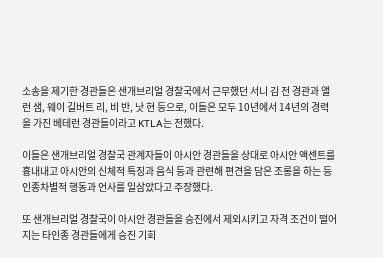소송을 제기한 경관들은 샌개브리얼 경찰국에서 근무했던 서니 김 전 경관과 앨런 샘, 웨이 길버트 리, 비 반, 낫 현 등으로, 이들은 모두 10년에서 14년의 경력을 가진 베테런 경관들이라고 KTLA는 전했다.

이들은 샌개브리얼 경찰국 관계자들이 아시안 경관들을 상대로 아시안 액센트를 흉내내고 아시안의 신체적 특징과 음식 등과 관련해 편견을 담은 조롱을 하는 등 인종차별적 행동과 언사를 일삼았다고 주장했다.

또 샌개브리얼 경찰국이 아시안 경관들을 승진에서 제외시키고 자격 조건이 떨어지는 타인종 경관들에게 승진 기회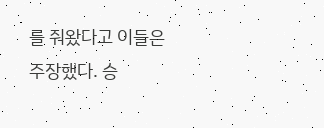를 줘왔다고 이들은 주장했다. 승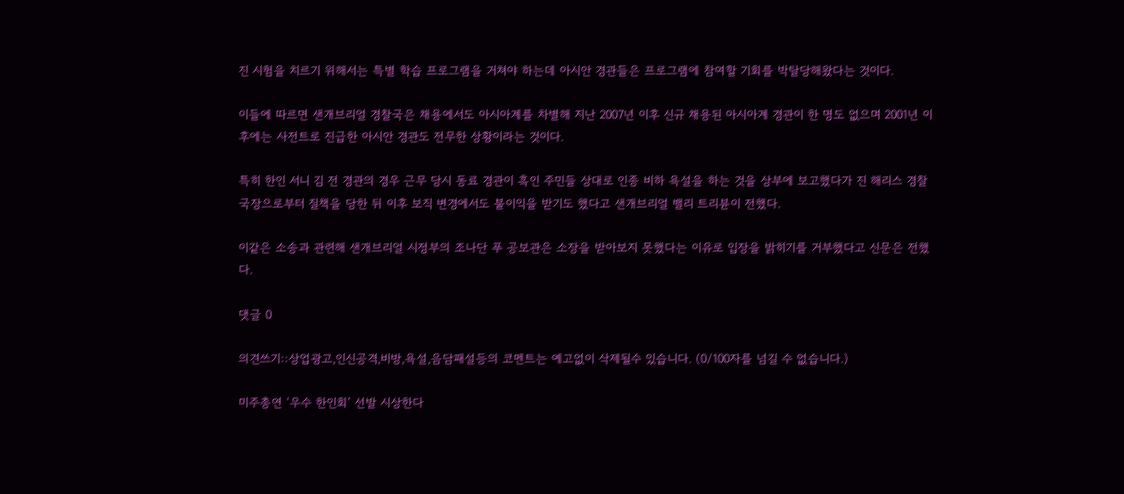진 시험을 치르기 위해서는 특별 학습 프로그램을 거쳐야 하는데 아시안 경관들은 프로그램에 참여할 기회를 박탈당해왔다는 것이다.

이들에 따르면 샌개브리얼 경찰국은 채용에서도 아시아계를 차별해 지난 2007년 이후 신규 채용된 아시아계 경관이 한 명도 없으며 2001년 이후에는 사전트로 진급한 아시안 경관도 전무한 상황이라는 것이다.

특히 한인 서니 김 전 경관의 경우 근무 당시 동료 경관이 흑인 주민들 상대로 인종 비하 욕설을 하는 것을 상부에 보고했다가 진 해리스 경찰국장으로부터 질책을 당한 뒤 이후 보직 변경에서도 불이익을 받기도 했다고 샌개브리얼 밸리 트리뷴이 전했다.

이같은 소송과 관련해 샌개브리얼 시정부의 조나단 푸 공보관은 소장을 받아보지 못했다는 이유로 입장을 밝히기를 거부했다고 신문은 전했다.

댓글 0

의견쓰기::상업광고,인신공격,비방,욕설,음담패설등의 코멘트는 예고없이 삭제될수 있습니다. (0/100자를 넘길 수 없습니다.)

미주총연 ‘우수 한인회’ 선발 시상한다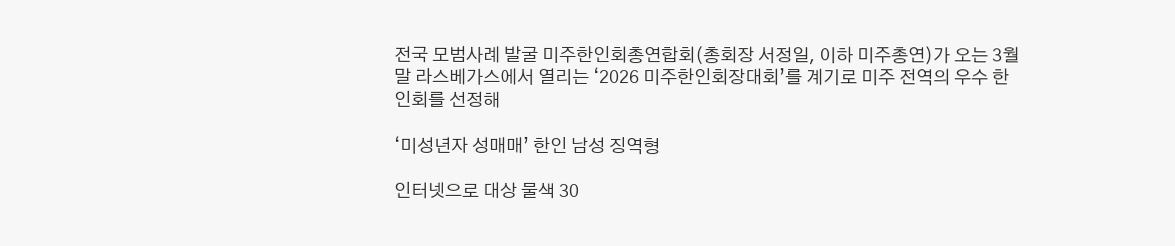전국 모범사례 발굴 미주한인회총연합회(총회장 서정일, 이하 미주총연)가 오는 3월 말 라스베가스에서 열리는 ‘2026 미주한인회장대회’를 계기로 미주 전역의 우수 한인회를 선정해

‘미성년자 성매매’ 한인 남성 징역형

인터넷으로 대상 물색 30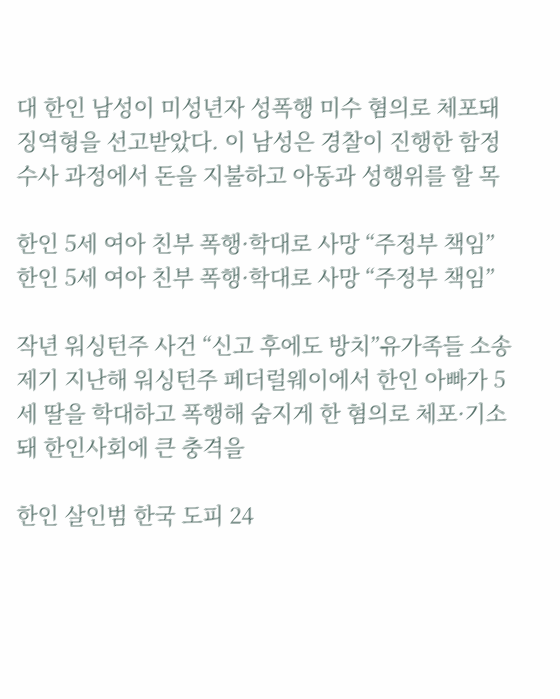대 한인 남성이 미성년자 성폭행 미수 혐의로 체포돼 징역형을 선고받았다. 이 남성은 경찰이 진행한 함정 수사 과정에서 돈을 지불하고 아동과 성행위를 할 목

한인 5세 여아 친부 폭행·학대로 사망 “주정부 책임”
한인 5세 여아 친부 폭행·학대로 사망 “주정부 책임”

작년 워싱턴주 사건 “신고 후에도 방치”유가족들 소송 제기 지난해 워싱턴주 페더럴웨이에서 한인 아빠가 5세 딸을 학대하고 폭행해 숨지게 한 혐의로 체포·기소돼 한인사회에 큰 충격을

한인 살인범 한국 도피 24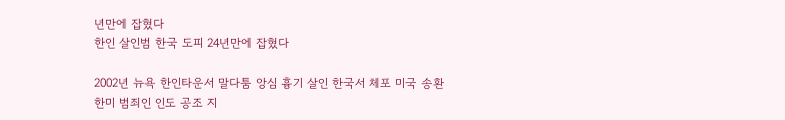년만에 잡혔다
한인 살인범 한국 도피 24년만에 잡혔다

2002년 뉴욕 한인타운서 말다툼 앙심 흉기 살인 한국서 체포 미국 송환 한미 범죄인 인도 공조 지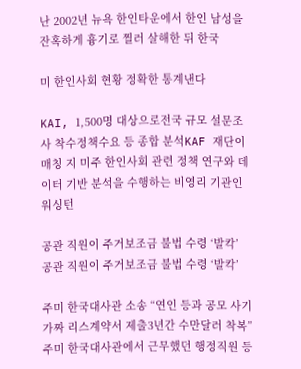난 2002년 뉴욕 한인타운에서 한인 남성을 잔혹하게 흉기로 찔러 살해한 뒤 한국

미 한인사회 현황 정확한 통계낸다

KAI, 1,500명 대상으로전국 규모 설문조사 착수정책수요 등 종합 분석KAF 재단이 매칭 지 미주 한인사회 관련 정책 연구와 데이터 기반 분석을 수행하는 비영리 기관인 워싱턴

공관 직원이 주거보조금 불법 수령 ‘발칵’
공관 직원이 주거보조금 불법 수령 ‘발칵’

주미 한국대사관 소송 “연인 등과 공모 사기가짜 리스계약서 제출3년간 수만달러 착복” 주미 한국대사관에서 근무했던 행정직원 등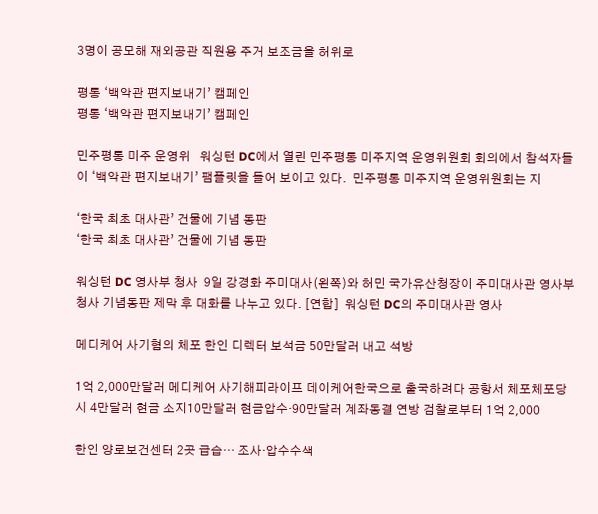3명이 공모해 재외공관 직원용 주거 보조금을 허위로

평통 ‘백악관 편지보내기’ 캠페인
평통 ‘백악관 편지보내기’ 캠페인

민주평통 미주 운영위   워싱턴 DC에서 열린 민주평통 미주지역 운영위원회 회의에서 참석자들이 ‘백악관 편지보내기’ 팸플릿을 들어 보이고 있다.  민주평통 미주지역 운영위원회는 지

‘한국 최초 대사관’ 건물에 기념 동판
‘한국 최초 대사관’ 건물에 기념 동판

워싱턴 DC 영사부 청사  9일 강경화 주미대사(왼쪽)와 허민 국가유산청장이 주미대사관 영사부 청사 기념동판 제막 후 대화를 나누고 있다. [연합]  워싱턴 DC의 주미대사관 영사

메디케어 사기혐의 체포 한인 디렉터 보석금 50만달러 내고 석방

1억 2,000만달러 메디케어 사기해피라이프 데이케어한국으로 출국하려다 공항서 체포체포당시 4만달러 현금 소지10만달러 현금압수·90만달러 계좌동결 연방 검찰로부터 1억 2,000

한인 양로보건센터 2곳 급습… 조사·압수수색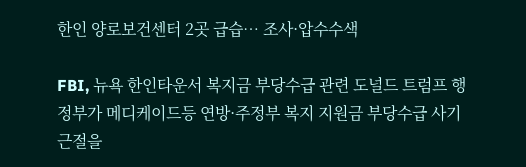한인 양로보건센터 2곳 급습… 조사·압수수색

FBI, 뉴욕 한인타운서 복지금 부당수급 관련 도널드 트럼프 행정부가 메디케이드등 연방·주정부 복지 지원금 부당수급 사기 근절을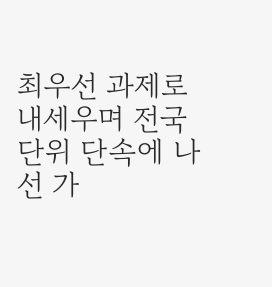최우선 과제로 내세우며 전국 단위 단속에 나선 가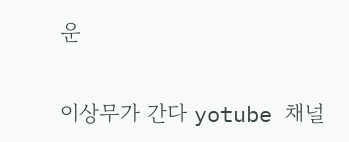운

이상무가 간다 yotube 채널